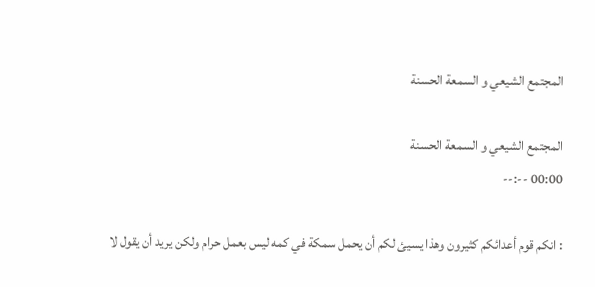المجتمع الشيعي و السمعة الحسنة

المجتمع الشيعي و السمعة الحسنة
00:00 --:--

: انكم قوم أعدائكم كثيرون وهذا يسيئ لكم أن يحمل سمكة في كمه ليس بعمل حرام ولكن يريد أن يقول لا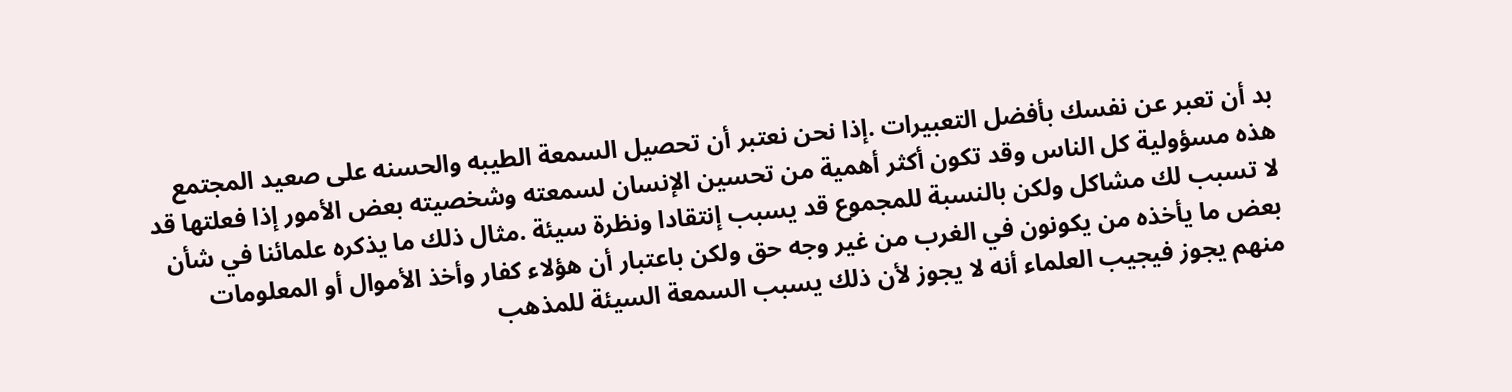بد أن تعبر عن نفسك بأفضل التعبيرات .إذا نحن نعتبر أن تحصيل السمعة الطيبه والحسنه على صعيد المجتمع هذه مسؤولية كل الناس وقد تكون أكثر أهمية من تحسين الإنسان لسمعته وشخصيته بعض الأمور إذا فعلتها قد لا تسبب لك مشاكل ولكن بالنسبة للمجموع قد يسبب إنتقادا ونظرة سيئة .مثال ذلك ما يذكره علمائنا في شأن بعض ما يأخذه من يكونون في الغرب من غير وجه حق ولكن باعتبار أن هؤلاء كفار وأخذ الأموال أو المعلومات منهم يجوز فيجيب العلماء أنه لا يجوز لأن ذلك يسبب السمعة السيئة للمذهب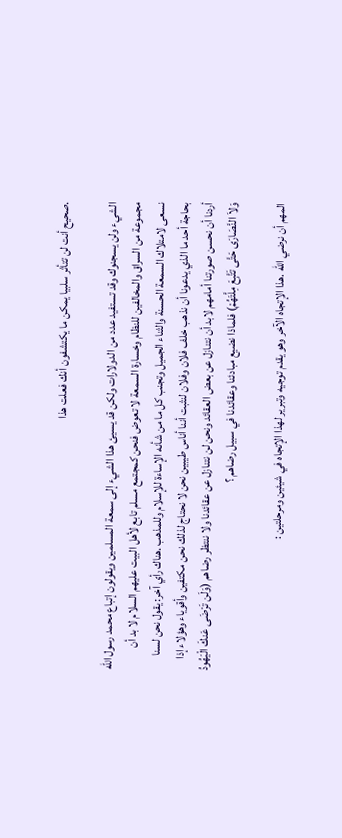.صحيح أنت لن تتأثر سلبيا يمكن ما يكتشفون أنك فعلت هذا

الشيء ولن يسجنوك وقد تستفيد عدد من الدولارات ولكن قد يسيئ هذا الشيء إلى سمعة المسلمين ويقولون إتباع محمد رسول الله مجموعة من السراق والمخالفين للنظام وخسارة السمعة لا تعوض فنحن كمجتمع مسلم تابع لأهل البيت عليهم السلام لا بد أن نسعى لامتلاك السمعة الحسنة والثناء الجميل وتجنب كل ما من شأنه الإساءة للإسلام وللمذهب .هناك رأي آخر: يقول نحن لسنا بحاجة أحد ما الذي يدعونا أن نذهب خلف فلان وفلان لنثبت أننا أناس طيبين نحن لا نحتاج لذلك نحن مكتفين وأقوياء وهؤلاء إذا أردنا أن نحسن صورتنا أمامهم لابد أن نتنازل عن بعض العقائد ونحن لن نتنازل عن عقائدنا ولا ننتظر رضاهم (وَلَن تَرْضَى عَنكَ الْيَهُودُ وَلاَ النَّصَارَى حَتَّى تَتَّبِعَ مِلَّتَهُمْ) فلماذا نضيع مبادئنا وعقائدنا في سبيل رضاهم ؟

المهم أن نرضي الله .هذا الإتجاه الآخر وهو يقدم توجيه وتبرير لهذا الإتجاه في شيئين ومرحلتين :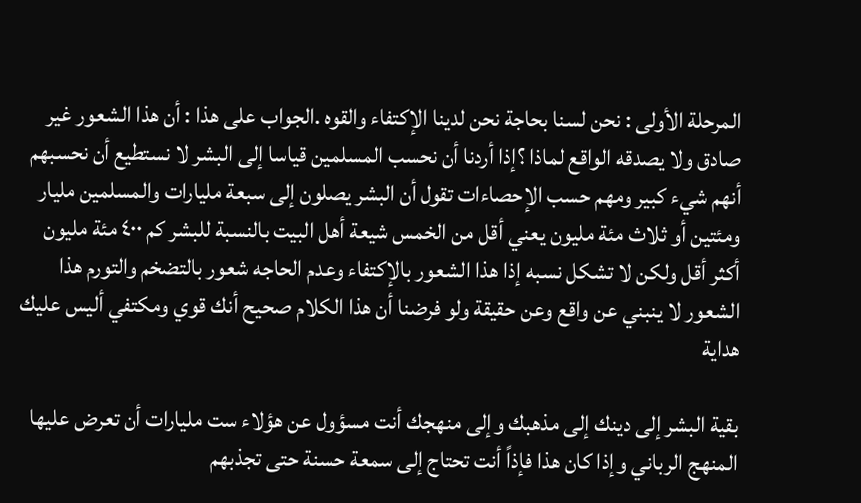المرحلة الأولى : نحن لسنا بحاجة نحن لدينا الإكتفاء والقوه .الجواب على هذا : أن هذا الشعور غير صادق ولا يصدقه الواقع لماذا ؟إذا أردنا أن نحسب المسلمين قياسا إلى البشر لا نستطيع أن نحسبهم أنهم شيء كبير ومهم حسب الإحصاءات تقول أن البشر يصلون إلى سبعة مليارات والمسلمين مليار ومئتين أو ثلاث مئة مليون يعني أقل من الخمس شيعة أهل البيت بالنسبة للبشر كم ٤٠٠ مئة مليون أكثر أقل ولكن لا تشكل نسبه إذا هذا الشعور بالإكتفاء وعدم الحاجه شعور بالتضخم والتورم هذا الشعور لا ينبني عن واقع وعن حقيقة ولو فرضنا أن هذا الكلام صحيح أنك قوي ومكتفي أليس عليك هداية

بقية البشر إلى دينك إلى مذهبك وإلى منهجك أنت مسؤول عن هؤلاء ست مليارات أن تعرض عليها المنهج الرباني وإذا كان هذا فإذاً أنت تحتاج إلى سمعة حسنة حتى تجذبهم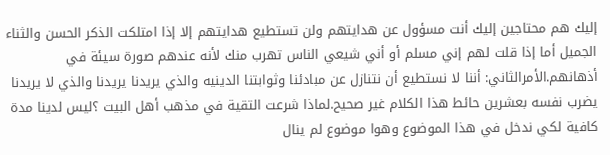إليك هم محتاجين إليك أنت مسؤول عن هدايتهم ولن تستطيع هدايتهم إلا إذا امتلكت الذكر الحسن والثناء الجميل أما إذا قلت لهم إني مسلم أو أني شيعي الناس تهرب منك لأنه عندهم صورة سيئة في أذهانهم.الأمرالثاني: أننا لا نستطيع أن نتنازل عن مبادئنا وثوابتنا الدينيه والذي يريدنا يريدنا والذي لا يريدنا يضرب نفسه بعشرين حائط هذا الكلام غير صحيح.لماذا شرعت التقية في مذهب أهل البيت ؟ليس لدينا مدة كافية لكي ندخل في هذا الموضوع وهوا موضوع لم ينال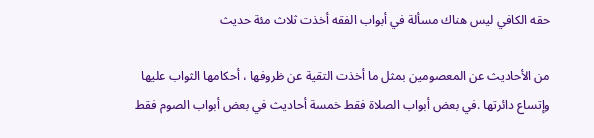حقه الكافي ليس هناك مسألة في أبواب الفقه أخذت ثلاث مئة حديث

من الأحاديث عن المعصومين بمثل ما أخذت التقية عن ظروفها ، أحكامها الثواب عليها وإتساع دائرتها .في بعض أبواب الصلاة فقط خمسة أحاديث في بعض أبواب الصوم فقط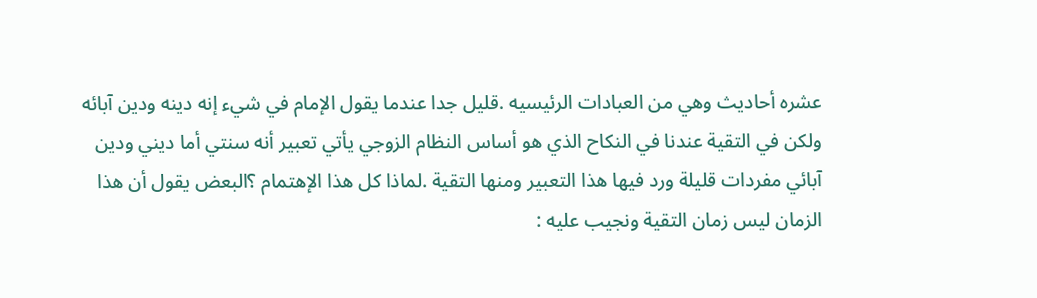عشره أحاديث وهي من العبادات الرئيسيه .قليل جدا عندما يقول الإمام في شيء إنه دينه ودين آبائه ولكن في التقية عندنا في النكاح الذي هو أساس النظام الزوجي يأتي تعبير أنه سنتي أما ديني ودين آبائي مفردات قليلة ورد فيها هذا التعبير ومنها التقية .لماذا كل هذا الإهتمام ؟البعض يقول أن هذا الزمان ليس زمان التقية ونجيب عليه :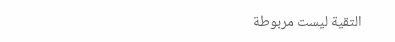التقية ليست مربوطة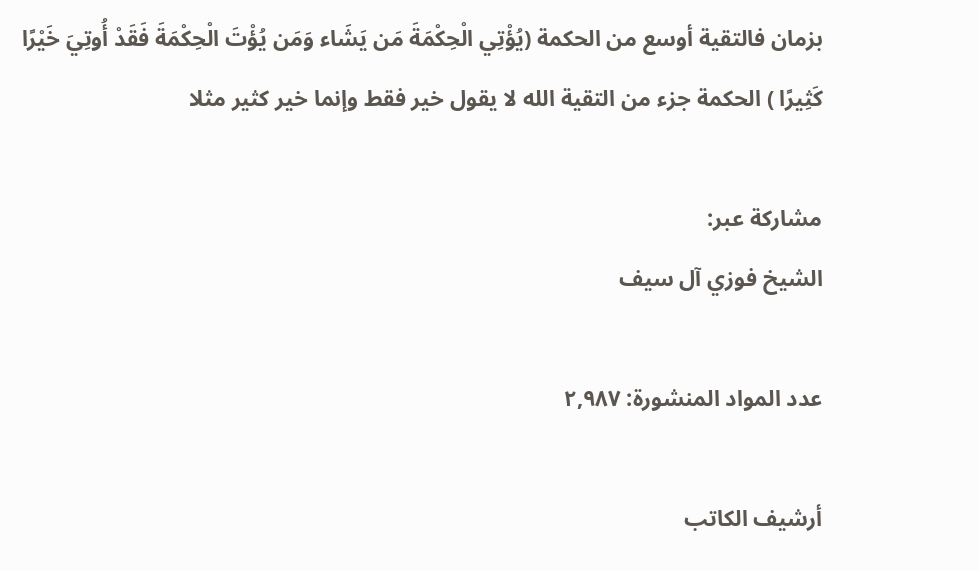بزمان فالتقية أوسع من الحكمة (يُؤْتِي الْحِكْمَةَ مَن يَشَاء وَمَن يُؤْتَ الْحِكْمَةَ فَقَدْ أُوتِيَ خَيْرًا كَثِيرًا ) الحكمة جزء من التقية الله لا يقول خير فقط وإنما خير كثير مثلا

مشاركة عبر:
الشيخ فوزي آل سيف

عدد المواد المنشورة: ٢,٩٨٧

أرشيف الكاتب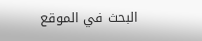البحث في الموقع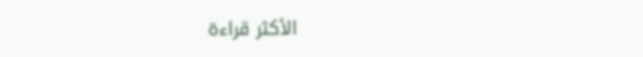الأكثر قراءة